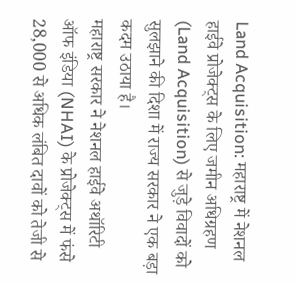Land Acquisition: महाराष्ट्र में नेशनल हाईवे प्रोजेक्ट्स के लिए जमीन अधिग्रहण (Land Acquisition) से जुड़े विवादों को सुलझाने की दिशा में राज्य सरकार ने एक बड़ा कदम उठाया है।
महाराष्ट्र सरकार ने नेशनल हाईवे अथॉरिटी ऑफ इंडिया (NHAI) के प्रोजेक्ट्स में फंसे 28,000 से अधिक लंबित दावों को तेजी से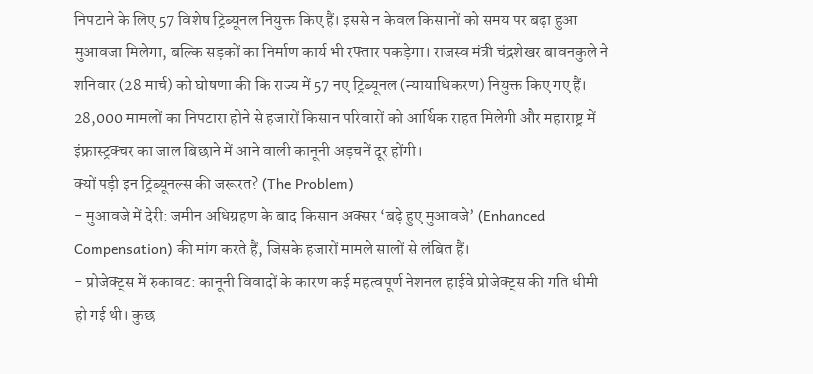निपटाने के लिए 57 विशेष ट्रिब्यूनल नियुक्त किए हैं। इससे न केवल किसानों को समय पर बढ़ा हुआ मुआवजा मिलेगा, बल्कि सड़कों का निर्माण कार्य भी रफ्तार पकड़ेगा। राजस्व मंत्री चंद्रशेखर बावनकुले ने शनिवार (28 मार्च) को घोषणा की कि राज्य में 57 नए ट्रिब्यूनल (न्यायाधिकरण) नियुक्त किए गए हैं। 28,000 मामलों का निपटारा होने से हजारों किसान परिवारों को आर्थिक राहत मिलेगी और महाराष्ट्र में इंफ्रास्ट्रक्चर का जाल बिछाने में आने वाली कानूनी अड़चनें दूर होंगी।
क्यों पड़ी इन ट्रिब्यूनल्स की जरूरत? (The Problem)
- मुआवजे में देरी: जमीन अधिग्रहण के बाद किसान अक्सर ‘बढ़े हुए मुआवजे’ (Enhanced Compensation) की मांग करते हैं, जिसके हजारों मामले सालों से लंबित हैं।
- प्रोजेक्ट्स में रुकावट: कानूनी विवादों के कारण कई महत्वपूर्ण नेशनल हाईवे प्रोजेक्ट्स की गति धीमी हो गई थी। कुछ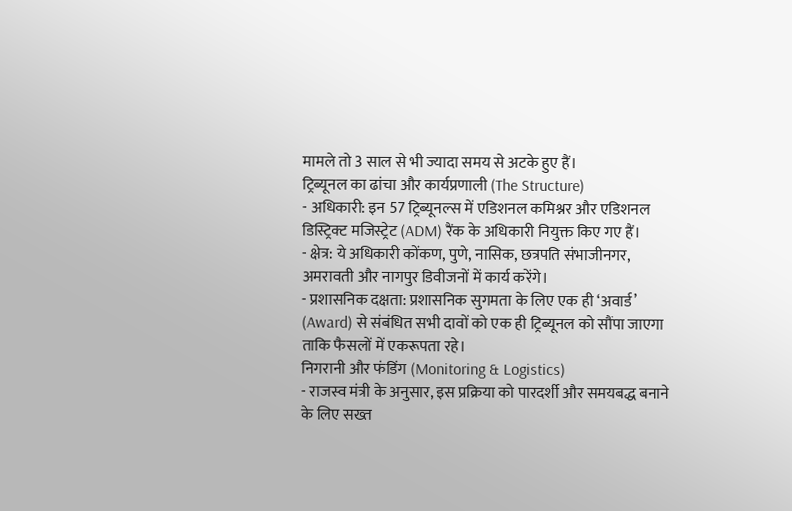मामले तो 3 साल से भी ज्यादा समय से अटके हुए हैं।
ट्रिब्यूनल का ढांचा और कार्यप्रणाली (The Structure)
- अधिकारी: इन 57 ट्रिब्यूनल्स में एडिशनल कमिश्नर और एडिशनल डिस्ट्रिक्ट मजिस्ट्रेट (ADM) रैंक के अधिकारी नियुक्त किए गए हैं।
- क्षेत्र: ये अधिकारी कोंकण, पुणे, नासिक, छत्रपति संभाजीनगर, अमरावती और नागपुर डिवीजनों में कार्य करेंगे।
- प्रशासनिक दक्षता: प्रशासनिक सुगमता के लिए एक ही ‘अवार्ड’ (Award) से संबंधित सभी दावों को एक ही ट्रिब्यूनल को सौंपा जाएगा ताकि फैसलों में एकरूपता रहे।
निगरानी और फंडिंग (Monitoring & Logistics)
- राजस्व मंत्री के अनुसार, इस प्रक्रिया को पारदर्शी और समयबद्ध बनाने के लिए सख्त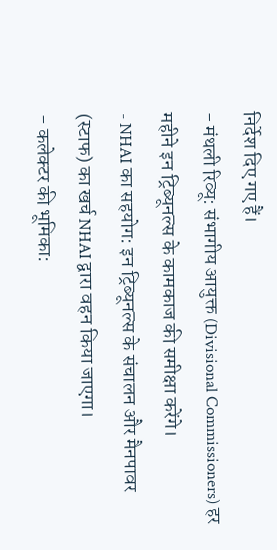निर्देश दिए गए हैं।
- मंथली रिव्यू: संभागीय आयुक्त (Divisional Commissioners) हर महीने इन ट्रिब्यूनल्स के कामकाज की समीक्षा करेंगे।
- NHAI का सहयोग: इन ट्रिब्यूनल्स के संचालन और मैनपावर (स्टाफ) का खर्च NHAI द्वारा वहन किया जाएगा।
- कलेक्टर की भूमिका: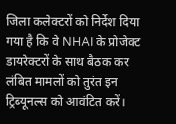जिला कलेक्टरों को निर्देश दिया गया है कि वे NHAI के प्रोजेक्ट डायरेक्टरों के साथ बैठक कर लंबित मामलों को तुरंत इन ट्रिब्यूनल्स को आवंटित करें।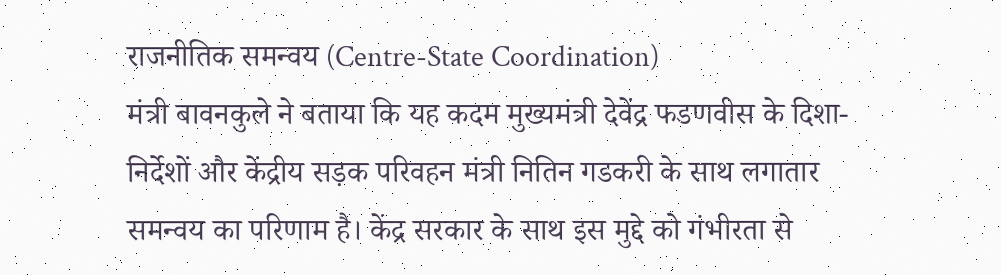राजनीतिक समन्वय (Centre-State Coordination)
मंत्री बावनकुले ने बताया कि यह कदम मुख्यमंत्री देवेंद्र फडणवीस के दिशा-निर्देशों और केंद्रीय सड़क परिवहन मंत्री नितिन गडकरी के साथ लगातार समन्वय का परिणाम है। केंद्र सरकार के साथ इस मुद्दे को गंभीरता से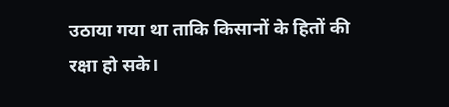उठाया गया था ताकि किसानों के हितों की रक्षा हो सके।